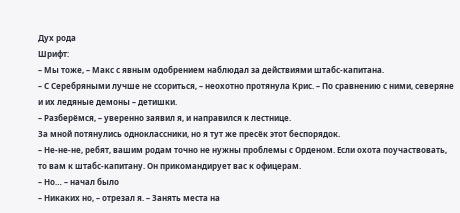Дух рода
Шрифт:
– Мы тоже, – Макс с явным одобрением наблюдал за действиями штабс-капитана.
– С Серебряными лучше не ссориться, – неохотно протянула Крис. – По сравнению с ними, северяне и их ледяные демоны – детишки.
– Разберёмся, – уверенно заявил я, и направился к лестнице.
За мной потянулись одноклассники, но я тут же пресёк этот беспорядок.
– Не-не-не, ребят, вашим родам точно не нужны проблемы с Орденом. Если охота поучаствовать, то вам к штабс-капитану. Он прикомандирует вас к офицерам.
– Но… – начал было
– Никаких но, – отрезал я. – Занять места на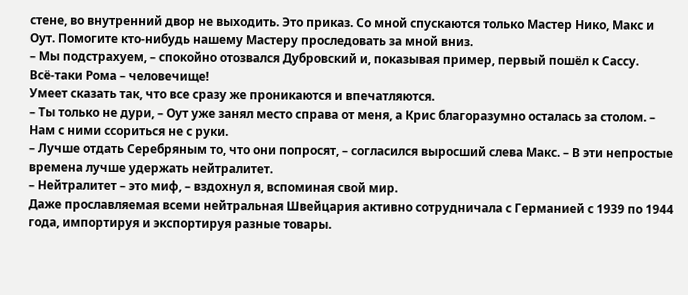стене, во внутренний двор не выходить. Это приказ. Со мной спускаются только Мастер Нико, Макс и Оут. Помогите кто-нибудь нашему Мастеру проследовать за мной вниз.
– Мы подстрахуем, – спокойно отозвался Дубровский и, показывая пример, первый пошёл к Сассу.
Всё-таки Рома – человечище!
Умеет сказать так, что все сразу же проникаются и впечатляются.
– Ты только не дури, – Оут уже занял место справа от меня, а Крис благоразумно осталась за столом. – Нам с ними ссориться не с руки.
– Лучше отдать Серебряным то, что они попросят, – согласился выросший слева Макс. – В эти непростые времена лучше удержать нейтралитет.
– Нейтралитет – это миф, – вздохнул я, вспоминая свой мир.
Даже прославляемая всеми нейтральная Швейцария активно сотрудничала с Германией с 1939 по 1944 года, импортируя и экспортируя разные товары.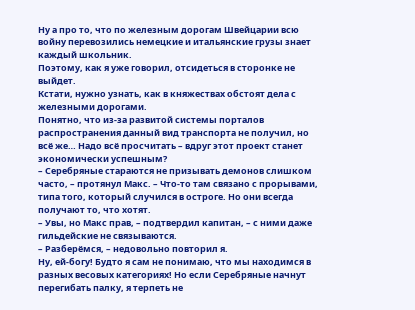Ну а про то, что по железным дорогам Швейцарии всю войну перевозились немецкие и итальянские грузы знает каждый школьник.
Поэтому, как я уже говорил, отсидеться в сторонке не выйдет.
Кстати, нужно узнать, как в княжествах обстоят дела с железными дорогами.
Понятно, что из-за развитой системы порталов распространения данный вид транспорта не получил, но всё же… Надо всё просчитать – вдруг этот проект станет экономически успешным?
– Серебряные стараются не призывать демонов слишком часто, – протянул Макс. – Что-то там связано с прорывами, типа того, который случился в остроге. Но они всегда получают то, что хотят.
– Увы, но Макс прав, – подтвердил капитан, – с ними даже гильдейские не связываются.
– Разберёмся, – недовольно повторил я.
Ну, ей-богу! Будто я сам не понимаю, что мы находимся в разных весовых категориях! Но если Серебряные начнут перегибать палку, я терпеть не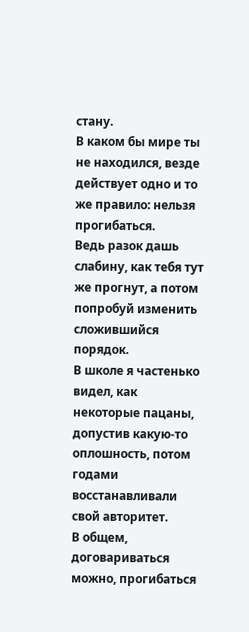стану.
В каком бы мире ты не находился, везде действует одно и то же правило: нельзя прогибаться.
Ведь разок дашь слабину, как тебя тут же прогнут, а потом попробуй изменить сложившийся порядок.
В школе я частенько видел, как некоторые пацаны, допустив какую-то оплошность, потом годами восстанавливали свой авторитет.
В общем, договариваться можно, прогибаться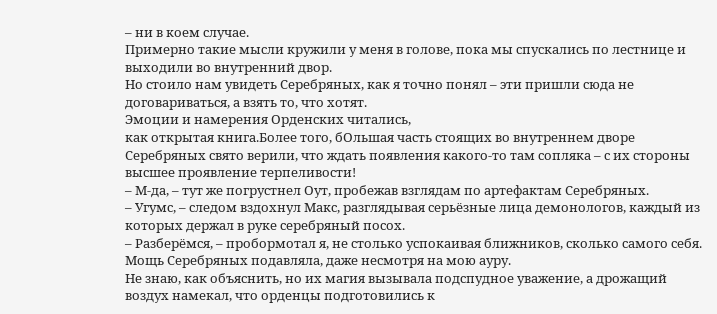– ни в коем случае.
Примерно такие мысли кружили у меня в голове, пока мы спускались по лестнице и выходили во внутренний двор.
Но стоило нам увидеть Серебряных, как я точно понял – эти пришли сюда не договариваться, а взять то, что хотят.
Эмоции и намерения Орденских читались,
как открытая книга.Более того, бОльшая часть стоящих во внутреннем дворе Серебряных свято верили, что ждать появления какого-то там сопляка – с их стороны высшее проявление терпеливости!
– М-да, – тут же погрустнел Оут, пробежав взглядам по артефактам Серебряных.
– Угумс, – следом вздохнул Макс, разглядывая серьёзные лица демонологов, каждый из которых держал в руке серебряный посох.
– Разберёмся, – пробормотал я, не столько успокаивая ближников, сколько самого себя.
Мощь Серебряных подавляла, даже несмотря на мою ауру.
Не знаю, как объяснить, но их магия вызывала подспудное уважение, а дрожащий воздух намекал, что орденцы подготовились к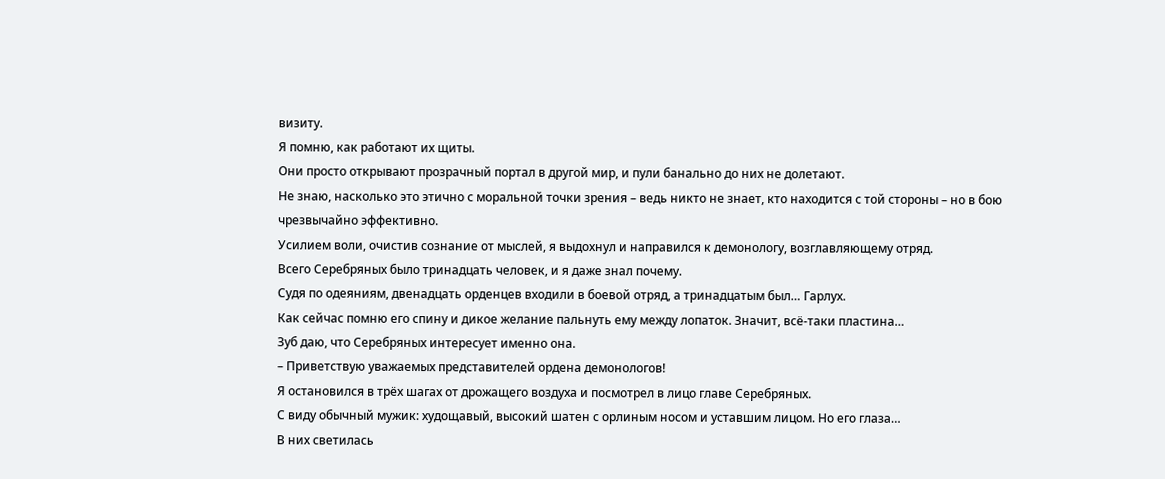визиту.
Я помню, как работают их щиты.
Они просто открывают прозрачный портал в другой мир, и пули банально до них не долетают.
Не знаю, насколько это этично с моральной точки зрения – ведь никто не знает, кто находится с той стороны – но в бою чрезвычайно эффективно.
Усилием воли, очистив сознание от мыслей, я выдохнул и направился к демонологу, возглавляющему отряд.
Всего Серебряных было тринадцать человек, и я даже знал почему.
Судя по одеяниям, двенадцать орденцев входили в боевой отряд, а тринадцатым был… Гарлух.
Как сейчас помню его спину и дикое желание пальнуть ему между лопаток. Значит, всё-таки пластина…
Зуб даю, что Серебряных интересует именно она.
– Приветствую уважаемых представителей ордена демонологов!
Я остановился в трёх шагах от дрожащего воздуха и посмотрел в лицо главе Серебряных.
С виду обычный мужик: худощавый, высокий шатен с орлиным носом и уставшим лицом. Но его глаза…
В них светилась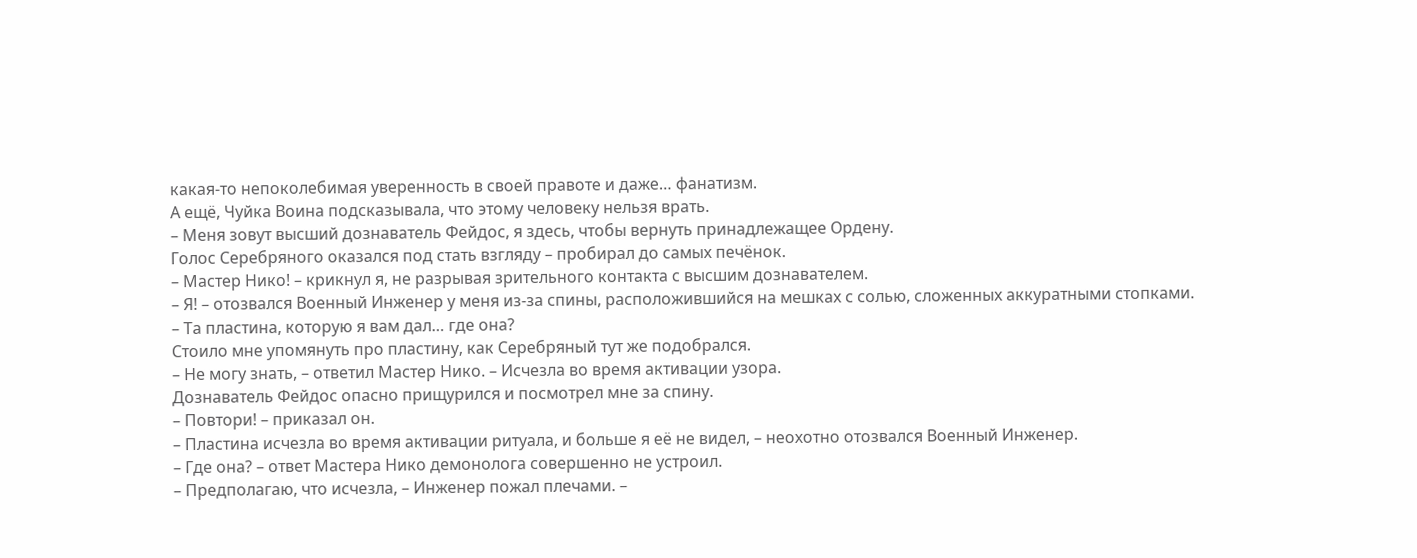какая-то непоколебимая уверенность в своей правоте и даже… фанатизм.
А ещё, Чуйка Воина подсказывала, что этому человеку нельзя врать.
– Меня зовут высший дознаватель Фейдос, я здесь, чтобы вернуть принадлежащее Ордену.
Голос Серебряного оказался под стать взгляду – пробирал до самых печёнок.
– Мастер Нико! – крикнул я, не разрывая зрительного контакта с высшим дознавателем.
– Я! – отозвался Военный Инженер у меня из-за спины, расположившийся на мешках с солью, сложенных аккуратными стопками.
– Та пластина, которую я вам дал… где она?
Стоило мне упомянуть про пластину, как Серебряный тут же подобрался.
– Не могу знать, – ответил Мастер Нико. – Исчезла во время активации узора.
Дознаватель Фейдос опасно прищурился и посмотрел мне за спину.
– Повтори! – приказал он.
– Пластина исчезла во время активации ритуала, и больше я её не видел, – неохотно отозвался Военный Инженер.
– Где она? – ответ Мастера Нико демонолога совершенно не устроил.
– Предполагаю, что исчезла, – Инженер пожал плечами. –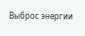Выброс энергии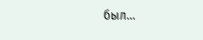был…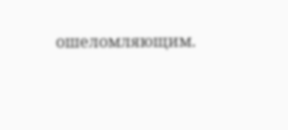ошеломляющим.